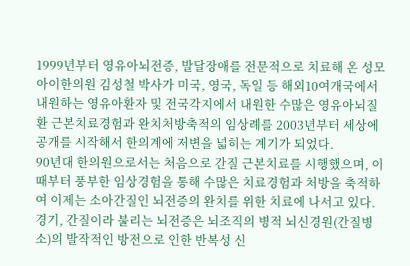1999년부터 영유아뇌전증, 발달장애를 전문적으로 치료해 온 성모아이한의원 김성철 박사가 미국, 영국, 독일 등 해외10여개국에서 내원하는 영유아환자 및 전국각지에서 내원한 수많은 영유아뇌질환 근본치료경험과 완치처방축적의 임상례를 2003년부터 세상에 공개를 시작해서 한의계에 저변을 넓히는 계기가 되었다.
90년대 한의원으로서는 처음으로 간질 근본치료를 시행했으며, 이때부터 풍부한 임상경험을 통해 수많은 치료경험과 처방을 축적하여 이제는 소아간질인 뇌전증의 완치를 위한 치료에 나서고 있다.
경기, 간질이라 불리는 뇌전증은 뇌조직의 병적 뇌신경원(간질병소)의 발작적인 방전으로 인한 반복성 신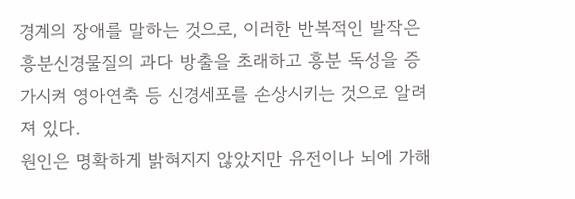경계의 장애를 말하는 것으로, 이러한 반복적인 발작은 흥분신경물질의 과다 방출을 초래하고 흥분 독성을 증가시켜 영아연축 등 신경세포를 손상시키는 것으로 알려져 있다.
원인은 명확하게 밝혀지지 않았지만 유전이나 뇌에 가해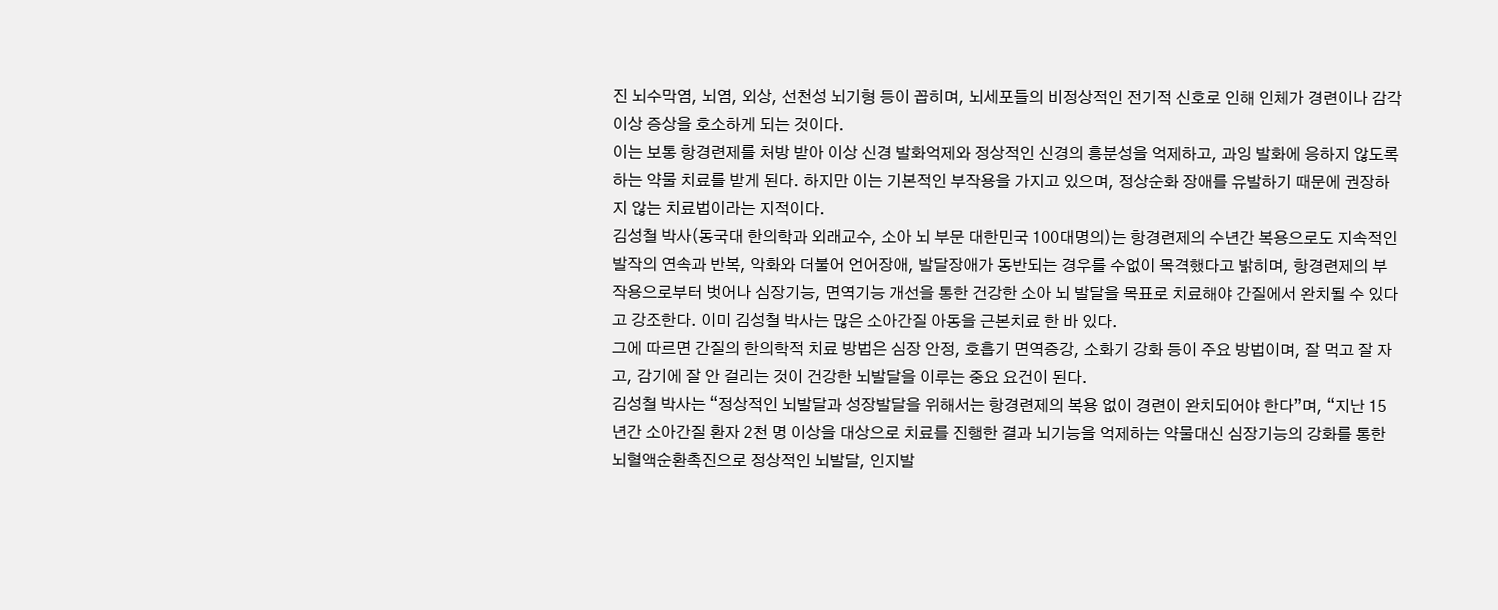진 뇌수막염, 뇌염, 외상, 선천성 뇌기형 등이 꼽히며, 뇌세포들의 비정상적인 전기적 신호로 인해 인체가 경련이나 감각 이상 증상을 호소하게 되는 것이다.
이는 보통 항경련제를 처방 받아 이상 신경 발화억제와 정상적인 신경의 흥분성을 억제하고, 과잉 발화에 응하지 않도록 하는 약물 치료를 받게 된다. 하지만 이는 기본적인 부작용을 가지고 있으며, 정상순화 장애를 유발하기 때문에 권장하지 않는 치료법이라는 지적이다.
김성철 박사(동국대 한의학과 외래교수, 소아 뇌 부문 대한민국 100대명의)는 항경련제의 수년간 복용으로도 지속적인 발작의 연속과 반복, 악화와 더불어 언어장애, 발달장애가 동반되는 경우를 수없이 목격했다고 밝히며, 항경련제의 부작용으로부터 벗어나 심장기능, 면역기능 개선을 통한 건강한 소아 뇌 발달을 목표로 치료해야 간질에서 완치될 수 있다고 강조한다. 이미 김성철 박사는 많은 소아간질 아동을 근본치료 한 바 있다.
그에 따르면 간질의 한의학적 치료 방법은 심장 안정, 호흡기 면역증강, 소화기 강화 등이 주요 방법이며, 잘 먹고 잘 자고, 감기에 잘 안 걸리는 것이 건강한 뇌발달을 이루는 중요 요건이 된다.
김성철 박사는 “정상적인 뇌발달과 성장발달을 위해서는 항경련제의 복용 없이 경련이 완치되어야 한다”며, “지난 15년간 소아간질 환자 2천 명 이상을 대상으로 치료를 진행한 결과 뇌기능을 억제하는 약물대신 심장기능의 강화를 통한 뇌혈액순환촉진으로 정상적인 뇌발달, 인지발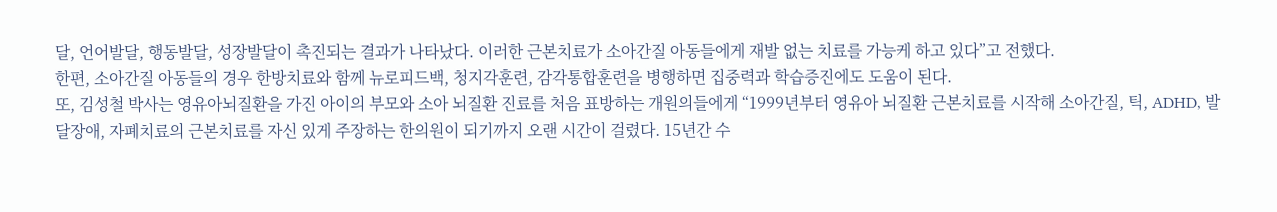달, 언어발달, 행동발달, 성장발달이 촉진되는 결과가 나타났다. 이러한 근본치료가 소아간질 아동들에게 재발 없는 치료를 가능케 하고 있다”고 전했다.
한편, 소아간질 아동들의 경우 한방치료와 함께 뉴로피드백, 청지각훈련, 감각통합훈련을 병행하면 집중력과 학습증진에도 도움이 된다.
또, 김성철 박사는 영유아뇌질환을 가진 아이의 부모와 소아 뇌질환 진료를 처음 표방하는 개원의들에게 “1999년부터 영유아 뇌질환 근본치료를 시작해 소아간질, 틱, ADHD, 발달장애, 자폐치료의 근본치료를 자신 있게 주장하는 한의원이 되기까지 오랜 시간이 걸렸다. 15년간 수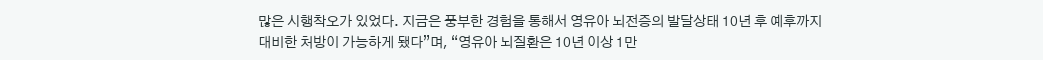많은 시행착오가 있었다. 지금은 풍부한 경험을 통해서 영유아 뇌전증의 발달상태 10년 후 예후까지 대비한 처방이 가능하게 됐다”며, “영유아 뇌질환은 10년 이상 1만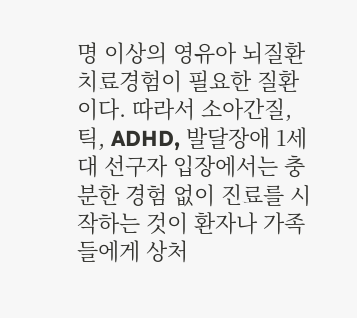명 이상의 영유아 뇌질환 치료경험이 필요한 질환이다. 따라서 소아간질, 틱, ADHD, 발달장애 1세대 선구자 입장에서는 충분한 경험 없이 진료를 시작하는 것이 환자나 가족들에게 상처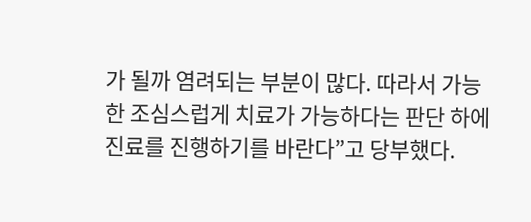가 될까 염려되는 부분이 많다. 따라서 가능한 조심스럽게 치료가 가능하다는 판단 하에 진료를 진행하기를 바란다”고 당부했다.